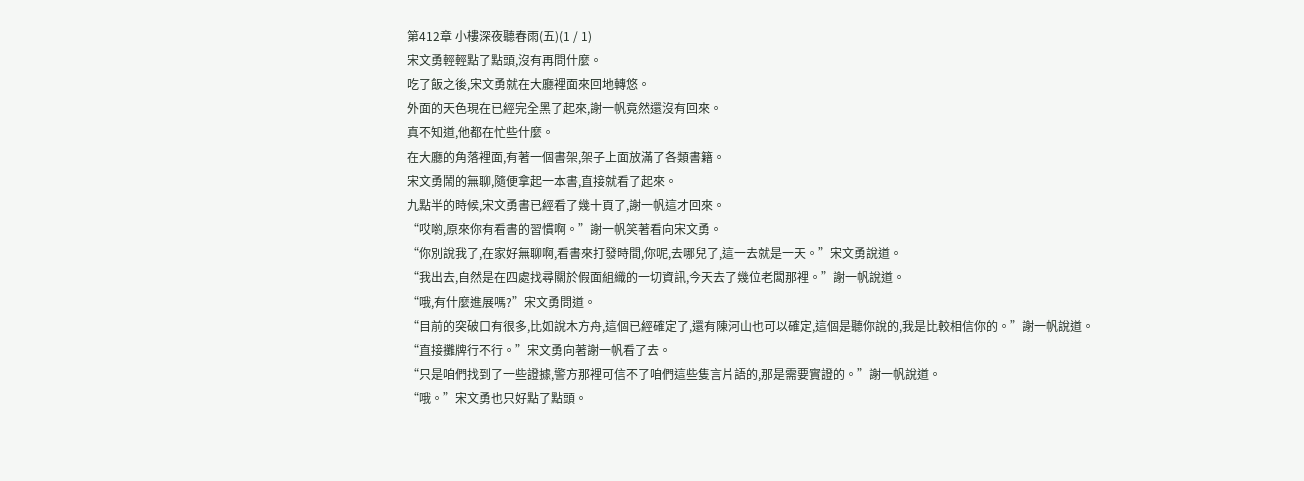第412章 小樓深夜聽春雨(五)(1 / 1)
宋文勇輕輕點了點頭,沒有再問什麼。
吃了飯之後,宋文勇就在大廳裡面來回地轉悠。
外面的天色現在已經完全黑了起來,謝一帆竟然還沒有回來。
真不知道,他都在忙些什麼。
在大廳的角落裡面,有著一個書架,架子上面放滿了各類書籍。
宋文勇鬧的無聊,隨便拿起一本書,直接就看了起來。
九點半的時候,宋文勇書已經看了幾十頁了,謝一帆這才回來。
“哎喲,原來你有看書的習慣啊。”謝一帆笑著看向宋文勇。
“你別說我了,在家好無聊啊,看書來打發時間,你呢,去哪兒了,這一去就是一天。”宋文勇說道。
“我出去,自然是在四處找尋關於假面組織的一切資訊,今天去了幾位老闆那裡。”謝一帆說道。
“哦,有什麼進展嗎?”宋文勇問道。
“目前的突破口有很多,比如說木方舟,這個已經確定了,還有陳河山也可以確定,這個是聽你說的,我是比較相信你的。”謝一帆說道。
“直接攤牌行不行。”宋文勇向著謝一帆看了去。
“只是咱們找到了一些證據,警方那裡可信不了咱們這些隻言片語的,那是需要實證的。”謝一帆說道。
“哦。”宋文勇也只好點了點頭。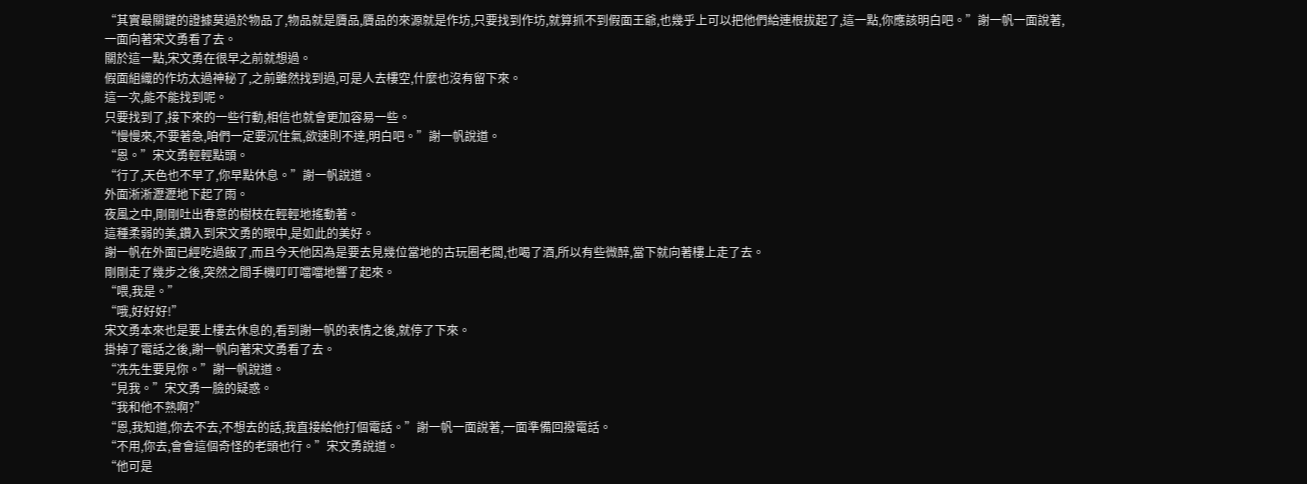“其實最關鍵的證據莫過於物品了,物品就是贗品,贗品的來源就是作坊,只要找到作坊,就算抓不到假面王爺,也幾乎上可以把他們給連根拔起了,這一點,你應該明白吧。”謝一帆一面說著,一面向著宋文勇看了去。
關於這一點,宋文勇在很早之前就想過。
假面組織的作坊太過神秘了,之前雖然找到過,可是人去樓空,什麼也沒有留下來。
這一次,能不能找到呢。
只要找到了,接下來的一些行動,相信也就會更加容易一些。
“慢慢來,不要著急,咱們一定要沉住氣,欲速則不達,明白吧。”謝一帆說道。
“恩。”宋文勇輕輕點頭。
“行了,天色也不早了,你早點休息。”謝一帆說道。
外面淅淅瀝瀝地下起了雨。
夜風之中,剛剛吐出春意的樹枝在輕輕地搖動著。
這種柔弱的美,鑽入到宋文勇的眼中,是如此的美好。
謝一帆在外面已經吃過飯了,而且今天他因為是要去見幾位當地的古玩圈老闆,也喝了酒,所以有些微醉,當下就向著樓上走了去。
剛剛走了幾步之後,突然之間手機叮叮噹噹地響了起來。
“喂,我是。”
“哦,好好好!”
宋文勇本來也是要上樓去休息的,看到謝一帆的表情之後,就停了下來。
掛掉了電話之後,謝一帆向著宋文勇看了去。
“冼先生要見你。”謝一帆說道。
“見我。”宋文勇一臉的疑惑。
“我和他不熟啊?”
“恩,我知道,你去不去,不想去的話,我直接給他打個電話。”謝一帆一面說著,一面準備回撥電話。
“不用,你去,會會這個奇怪的老頭也行。”宋文勇說道。
“他可是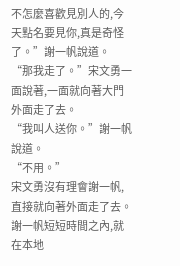不怎麼喜歡見別人的,今天點名要見你,真是奇怪了。”謝一帆說道。
“那我走了。”宋文勇一面說著,一面就向著大門外面走了去。
“我叫人送你。”謝一帆說道。
“不用。”
宋文勇沒有理會謝一帆,直接就向著外面走了去。
謝一帆短短時間之內,就在本地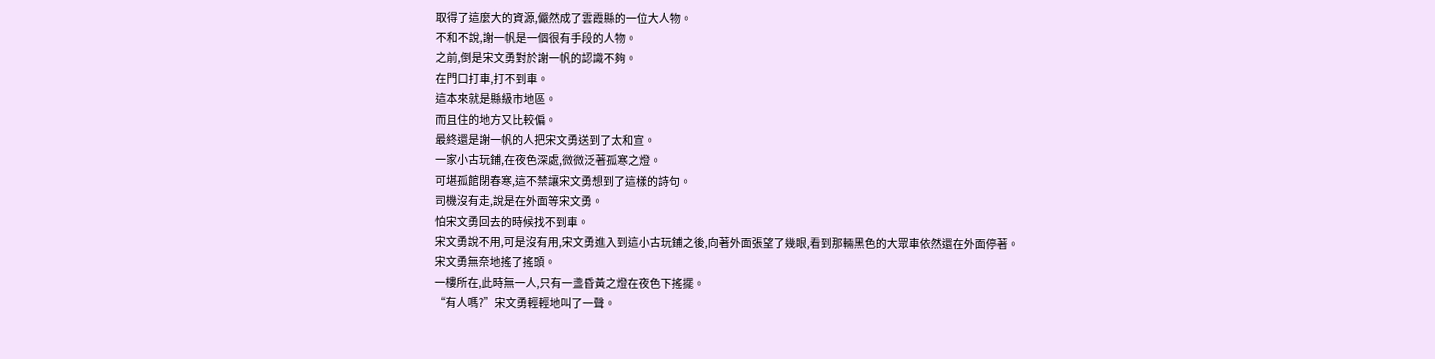取得了這麼大的資源,儼然成了雲霞縣的一位大人物。
不和不說,謝一帆是一個很有手段的人物。
之前,倒是宋文勇對於謝一帆的認識不夠。
在門口打車,打不到車。
這本來就是縣級市地區。
而且住的地方又比較偏。
最終還是謝一帆的人把宋文勇送到了太和宣。
一家小古玩鋪,在夜色深處,微微泛著孤寒之燈。
可堪孤館閉春寒,這不禁讓宋文勇想到了這樣的詩句。
司機沒有走,說是在外面等宋文勇。
怕宋文勇回去的時候找不到車。
宋文勇說不用,可是沒有用,宋文勇進入到這小古玩鋪之後,向著外面張望了幾眼,看到那輛黑色的大眾車依然還在外面停著。
宋文勇無奈地搖了搖頭。
一樓所在,此時無一人,只有一盞昏黃之燈在夜色下搖擺。
“有人嗎?”宋文勇輕輕地叫了一聲。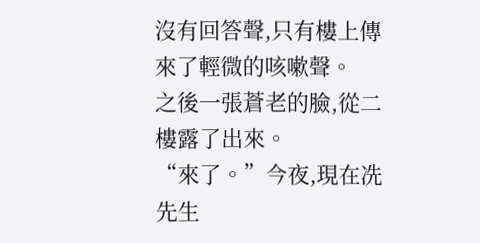沒有回答聲,只有樓上傳來了輕微的咳嗽聲。
之後一張蒼老的臉,從二樓露了出來。
“來了。”今夜,現在冼先生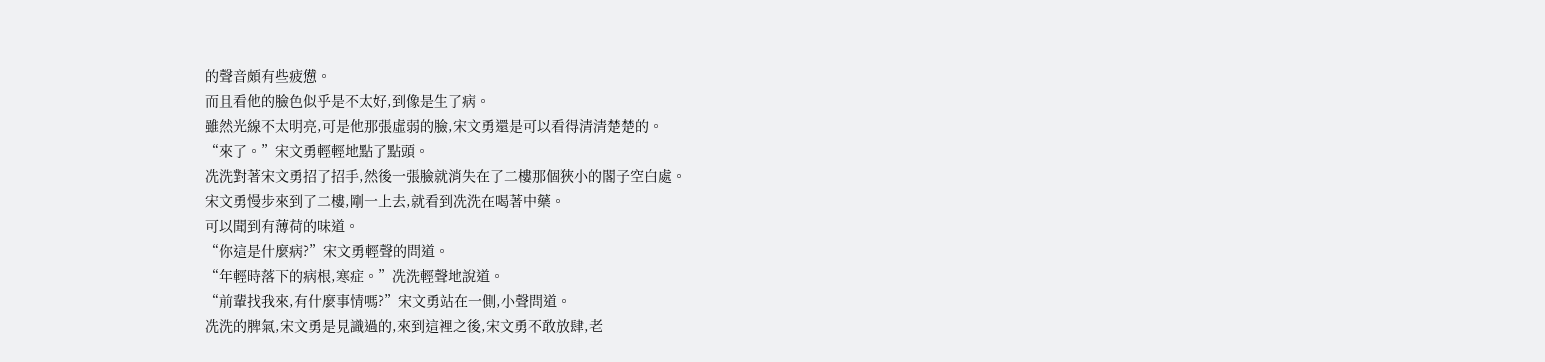的聲音頗有些疲憊。
而且看他的臉色似乎是不太好,到像是生了病。
雖然光線不太明亮,可是他那張虛弱的臉,宋文勇還是可以看得清清楚楚的。
“來了。”宋文勇輕輕地點了點頭。
冼洗對著宋文勇招了招手,然後一張臉就消失在了二樓那個狹小的閣子空白處。
宋文勇慢步來到了二樓,剛一上去,就看到冼洗在喝著中藥。
可以聞到有薄荷的味道。
“你這是什麼病?”宋文勇輕聲的問道。
“年輕時落下的病根,寒症。”冼洗輕聲地說道。
“前輩找我來,有什麼事情嗎?”宋文勇站在一側,小聲問道。
冼洗的脾氣,宋文勇是見識過的,來到這裡之後,宋文勇不敢放肆,老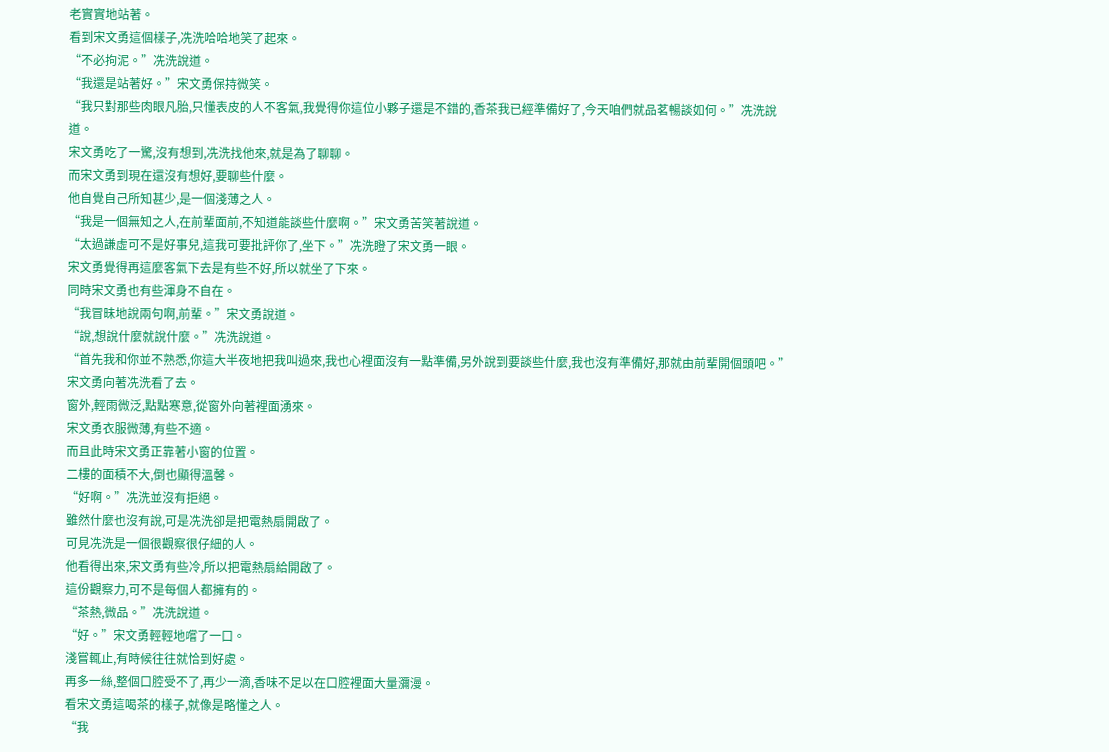老實實地站著。
看到宋文勇這個樣子,冼洗哈哈地笑了起來。
“不必拘泥。”冼洗說道。
“我還是站著好。”宋文勇保持微笑。
“我只對那些肉眼凡胎,只懂表皮的人不客氣,我覺得你這位小夥子還是不錯的,香茶我已經準備好了,今天咱們就品茗暢談如何。”冼洗說道。
宋文勇吃了一驚,沒有想到,冼洗找他來,就是為了聊聊。
而宋文勇到現在還沒有想好,要聊些什麼。
他自覺自己所知甚少,是一個淺薄之人。
“我是一個無知之人,在前輩面前,不知道能談些什麼啊。”宋文勇苦笑著說道。
“太過謙虛可不是好事兒,這我可要批評你了,坐下。”冼洗瞪了宋文勇一眼。
宋文勇覺得再這麼客氣下去是有些不好,所以就坐了下來。
同時宋文勇也有些渾身不自在。
“我冒昧地說兩句啊,前輩。”宋文勇說道。
“說,想說什麼就說什麼。”冼洗說道。
“首先我和你並不熟悉,你這大半夜地把我叫過來,我也心裡面沒有一點準備,另外說到要談些什麼,我也沒有準備好,那就由前輩開個頭吧。”宋文勇向著冼洗看了去。
窗外,輕雨微泛,點點寒意,從窗外向著裡面湧來。
宋文勇衣服微薄,有些不適。
而且此時宋文勇正靠著小窗的位置。
二樓的面積不大,倒也顯得溫馨。
“好啊。”冼洗並沒有拒絕。
雖然什麼也沒有說,可是冼洗卻是把電熱扇開啟了。
可見冼洗是一個很觀察很仔細的人。
他看得出來,宋文勇有些冷,所以把電熱扇給開啟了。
這份觀察力,可不是每個人都擁有的。
“茶熱,微品。”冼洗說道。
“好。”宋文勇輕輕地嚐了一口。
淺嘗輒止,有時候往往就恰到好處。
再多一絲,整個口腔受不了,再少一滴,香味不足以在口腔裡面大量瀰漫。
看宋文勇這喝茶的樣子,就像是略懂之人。
“我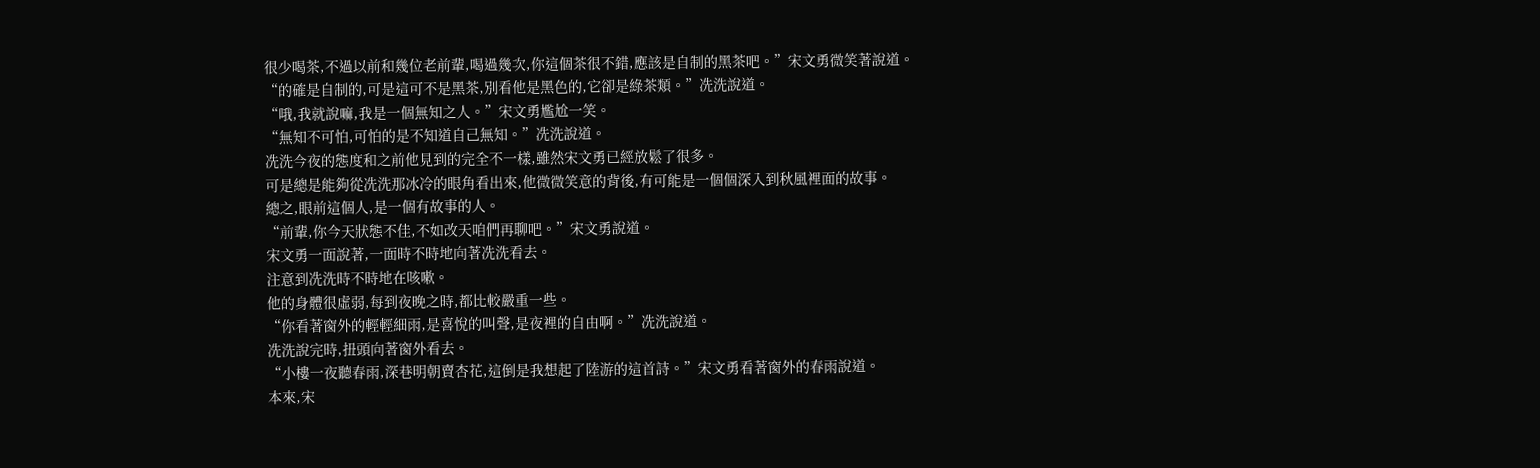很少喝茶,不過以前和幾位老前輩,喝過幾次,你這個茶很不錯,應該是自制的黑茶吧。”宋文勇微笑著說道。
“的確是自制的,可是這可不是黑茶,別看他是黑色的,它卻是綠茶類。”冼洗說道。
“哦,我就說嘛,我是一個無知之人。”宋文勇尷尬一笑。
“無知不可怕,可怕的是不知道自己無知。”冼洗說道。
冼洗今夜的態度和之前他見到的完全不一樣,雖然宋文勇已經放鬆了很多。
可是總是能夠從冼洗那冰冷的眼角看出來,他微微笑意的背後,有可能是一個個深入到秋風裡面的故事。
總之,眼前這個人,是一個有故事的人。
“前輩,你今天狀態不佳,不如改天咱們再聊吧。”宋文勇說道。
宋文勇一面說著,一面時不時地向著冼洗看去。
注意到冼洗時不時地在咳嗽。
他的身體很虛弱,每到夜晚之時,都比較嚴重一些。
“你看著窗外的輕輕細雨,是喜悅的叫聲,是夜裡的自由啊。”冼洗說道。
冼洗說完時,扭頭向著窗外看去。
“小樓一夜聽春雨,深巷明朝賣杏花,這倒是我想起了陸游的這首詩。”宋文勇看著窗外的春雨說道。
本來,宋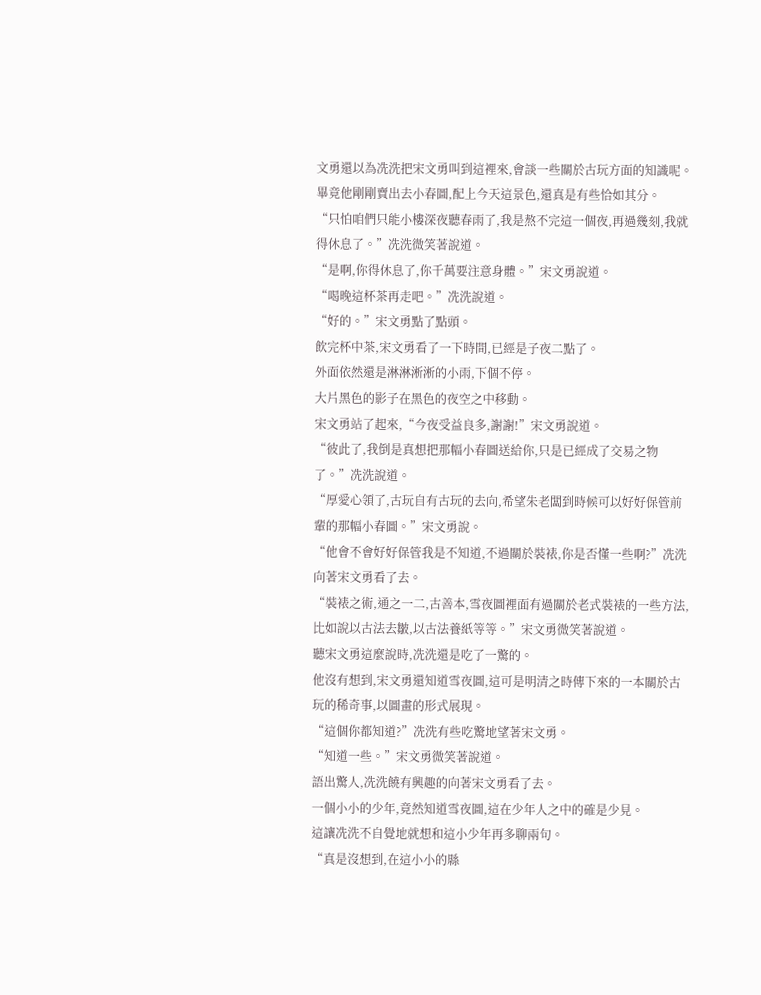文勇還以為冼洗把宋文勇叫到這裡來,會談一些關於古玩方面的知識呢。
畢竟他剛剛賣出去小春圖,配上今天這景色,還真是有些恰如其分。
“只怕咱們只能小樓深夜聽春雨了,我是熬不完這一個夜,再過幾刻,我就得休息了。”冼洗微笑著說道。
“是啊,你得休息了,你千萬要注意身體。”宋文勇說道。
“喝晚這杯茶再走吧。”冼洗說道。
“好的。”宋文勇點了點頭。
飲完杯中茶,宋文勇看了一下時間,已經是子夜二點了。
外面依然還是淋淋淅淅的小雨,下個不停。
大片黑色的影子在黑色的夜空之中移動。
宋文勇站了起來,“今夜受益良多,謝謝!”宋文勇說道。
“彼此了,我倒是真想把那幅小春圖送給你,只是已經成了交易之物了。”冼洗說道。
“厚愛心領了,古玩自有古玩的去向,希望朱老闆到時候可以好好保管前輩的那幅小春圖。”宋文勇說。
“他會不會好好保管我是不知道,不過關於裝裱,你是否懂一些啊?”冼洗向著宋文勇看了去。
“裝裱之術,通之一二,古善本,雪夜圖裡面有過關於老式裝裱的一些方法,比如說以古法去皺,以古法養紙等等。”宋文勇微笑著說道。
聽宋文勇這麼說時,冼洗還是吃了一驚的。
他沒有想到,宋文勇還知道雪夜圖,這可是明清之時傳下來的一本關於古玩的稀奇事,以圖畫的形式展現。
“這個你都知道?”冼洗有些吃驚地望著宋文勇。
“知道一些。”宋文勇微笑著說道。
語出驚人,冼洗饒有興趣的向著宋文勇看了去。
一個小小的少年,竟然知道雪夜圖,這在少年人之中的確是少見。
這讓冼洗不自覺地就想和這小少年再多聊兩句。
“真是沒想到,在這小小的縣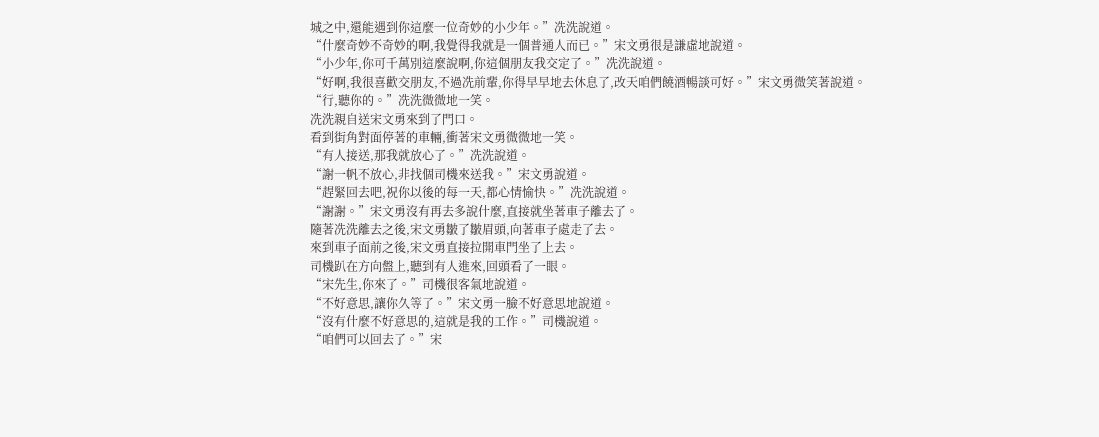城之中,還能遇到你這麼一位奇妙的小少年。”冼洗說道。
“什麼奇妙不奇妙的啊,我覺得我就是一個普通人而已。”宋文勇很是謙虛地說道。
“小少年,你可千萬別這麼說啊,你這個朋友我交定了。”冼洗說道。
“好啊,我很喜歡交朋友,不過冼前輩,你得早早地去休息了,改天咱們饒酒暢談可好。”宋文勇微笑著說道。
“行,聽你的。”冼洗微微地一笑。
冼洗親自送宋文勇來到了門口。
看到街角對面停著的車輛,衝著宋文勇微微地一笑。
“有人接送,那我就放心了。”冼洗說道。
“謝一帆不放心,非找個司機來送我。”宋文勇說道。
“趕緊回去吧,祝你以後的每一天,都心情愉快。”冼洗說道。
“謝謝。”宋文勇沒有再去多說什麼,直接就坐著車子離去了。
隨著冼洗離去之後,宋文勇皺了皺眉頭,向著車子處走了去。
來到車子面前之後,宋文勇直接拉開車門坐了上去。
司機趴在方向盤上,聽到有人進來,回頭看了一眼。
“宋先生,你來了。”司機很客氣地說道。
“不好意思,讓你久等了。”宋文勇一臉不好意思地說道。
“沒有什麼不好意思的,這就是我的工作。”司機說道。
“咱們可以回去了。”宋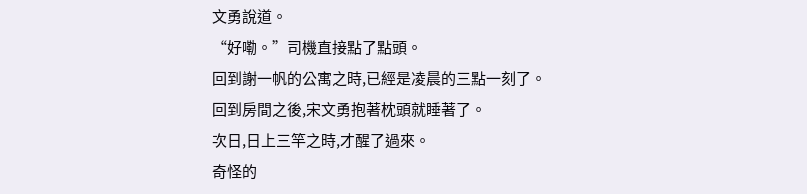文勇說道。
“好嘞。”司機直接點了點頭。
回到謝一帆的公寓之時,已經是凌晨的三點一刻了。
回到房間之後,宋文勇抱著枕頭就睡著了。
次日,日上三竿之時,才醒了過來。
奇怪的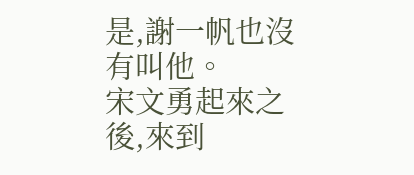是,謝一帆也沒有叫他。
宋文勇起來之後,來到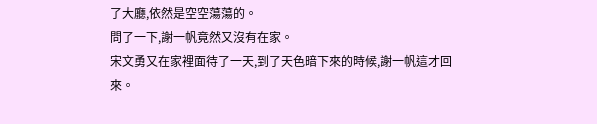了大廳,依然是空空蕩蕩的。
問了一下,謝一帆竟然又沒有在家。
宋文勇又在家裡面待了一天,到了天色暗下來的時候,謝一帆這才回來。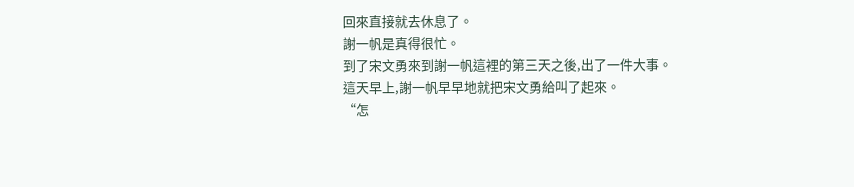回來直接就去休息了。
謝一帆是真得很忙。
到了宋文勇來到謝一帆這裡的第三天之後,出了一件大事。
這天早上,謝一帆早早地就把宋文勇給叫了起來。
“怎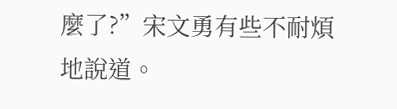麼了?”宋文勇有些不耐煩地說道。